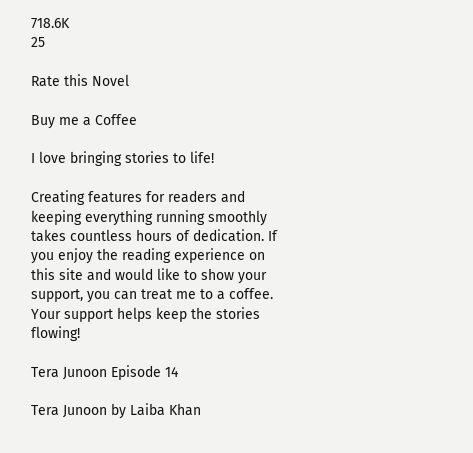718.6K
25

Rate this Novel

Buy me a Coffee

I love bringing stories to life!

Creating features for readers and keeping everything running smoothly takes countless hours of dedication. If you enjoy the reading experience on this site and would like to show your support, you can treat me to a coffee. Your support helps keep the stories flowing!

Tera Junoon Episode 14

Tera Junoon by Laiba Khan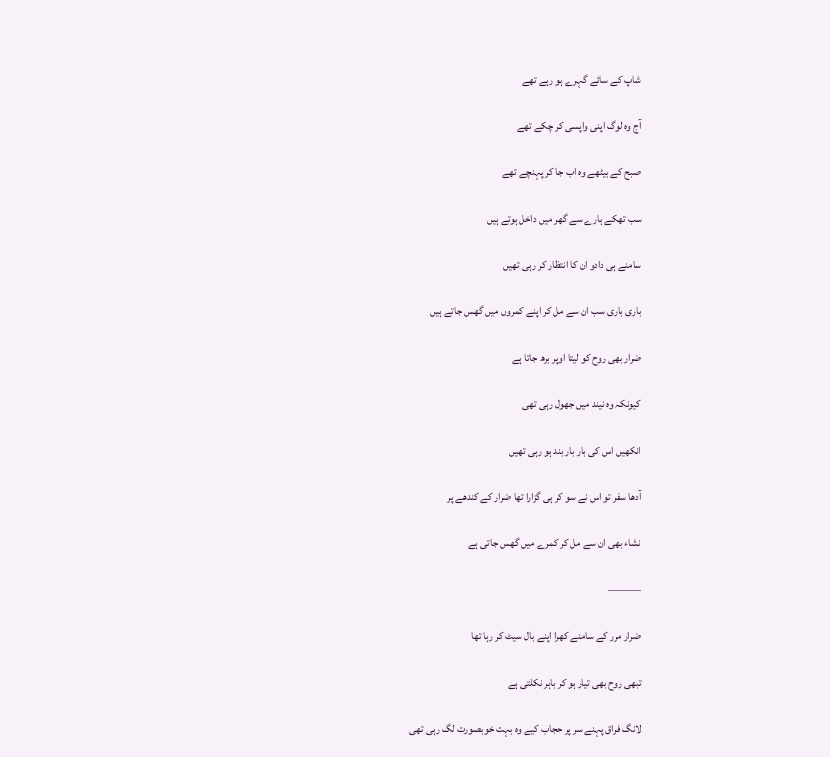شاپ کے سائے گہرے ہو رہے تھے

آج وہ لوگ اپنی واپسی کر چکے تھے

صبح کے بیٹھے وہ اب جا کر پہنچے تھے

سب تھکے ہارے سے گھر میں داخل ہوتے ہیں

سامنے ہی دادو ان کا انتظار کر رہی تھیں

باری باری سب ان سے مل کر اپنے کمروں میں گھس جاتے ہیں

ضرار بھی روح کو لیتا اوپر برھ جاتا ہے

کیونکہ وہ نیند میں جھول رہی تھی

انکھیں اس کی بار بار بند ہو رہی تھیں

آدھا سفر تو اس نے سو کر ہی گزارا تھا ضرار کے کندھے پر

نشاء بھی ان سے مل کر کمرے میں گھس جاتی ہے

———

ضرار مرر کے سامنے کھرا اپنے بال سیٹ کر رہا تھا

تبھی روح بھی تیار ہو کر باہر نکلتی ہے

لانگ فراق پہنے سر پر حجاب کیے وہ بہت خوبصورت لگ رہی تھی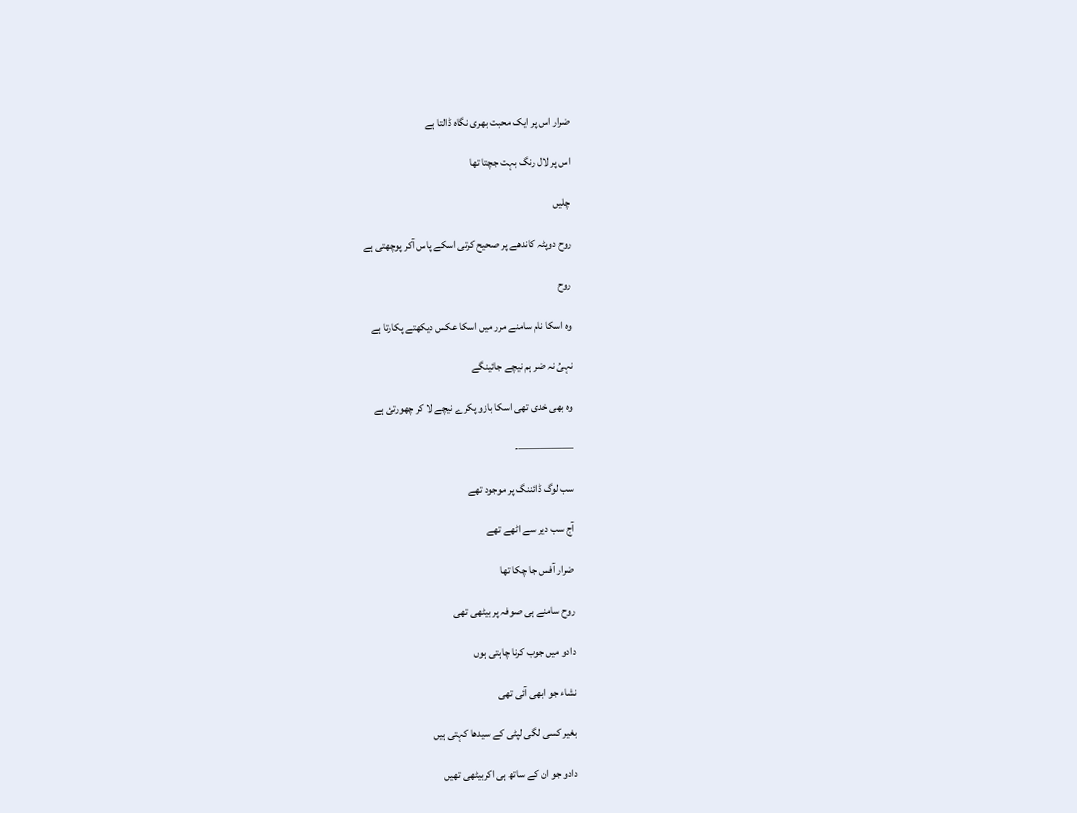ضرار اس پر ایک محبت بھری نگاہ ڈالتا ہے

اس پر لال رنگ بہت جچتا تھا

چلیں

روح دوپٹہ کاندھے پر صحیح کرتی اسکے پاس آکر پوچھتی ہے

روح

وہ اسکا نام سامنے مرر میں اسکا عکس دیکھتے پکارتا ہے

نہیُ نہ ضر ہم نیچے جائینگے

وہ بھی خدی تھی اسکا بازو پکرے نیچے لا کر چھورتئ ہے

—————-

سب لوگ ڈائننگ پر موجود تھے

آج سب دیر سے اٹھے تھے

ضرار آفس جا چکا تھا

روح سامنے ہی صوفہ پر بیٹھی تھی

دادو میں جوب کرنا چاہتی ہوں

نشاء جو ابھی آئی تھی

بغیر کسی لگی لپٹی کے سیدھا کہتی ہیں

دادو جو ان کے ساتھ ہی اکربیٹھی تھیں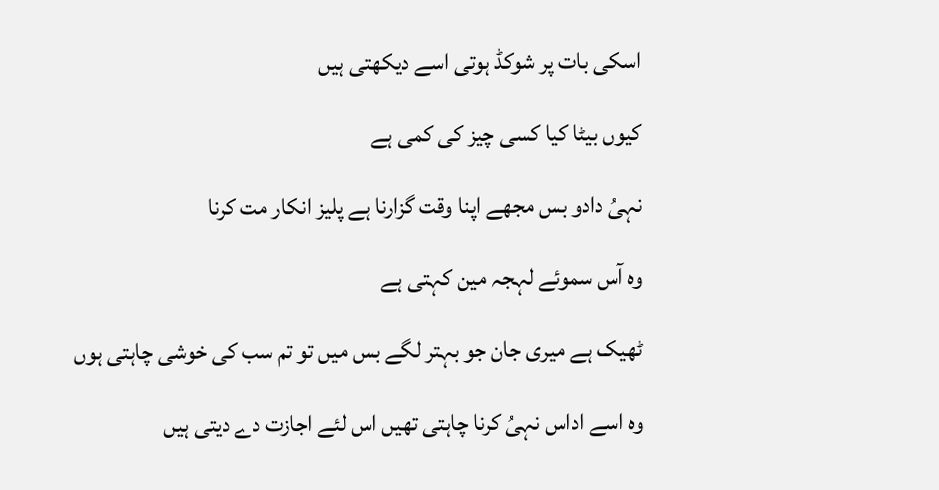اسکی بات پر شوکڈ ہوتی اسے دیکھتی ہیں

کیوں بیٹا کیا کسی چیز کی کمی ہے

نہیُ دادو بس مجھے اپنا وقت گزارنا ہے پلیز انکار مت کرنا

وہ آس سموئے لہجہ مین کہتی ہے

ٹھیک ہے میری جان جو بہتر لگے بس میں تو تم سب کی خوشی چاہتی ہوں

وہ اسے اداس نہیُ کرنا چاہتی تھیں اس لئے اجازت دے دیتی ہیں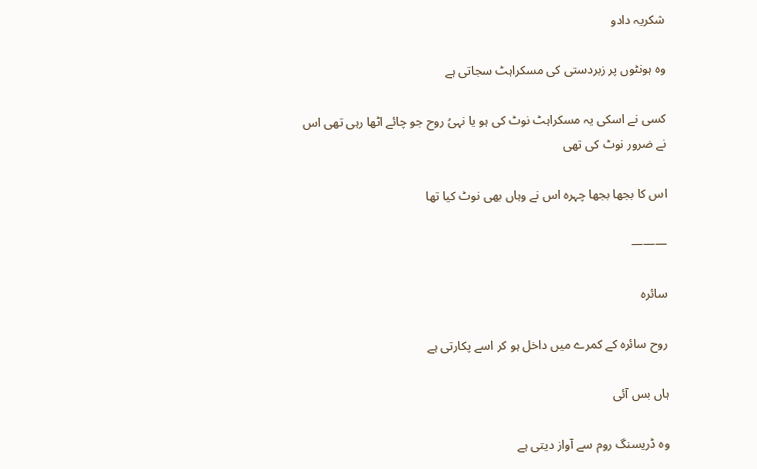شکریہ دادو

وہ ہونٹوں پر زبردستی کی مسکراہٹ سجاتی ہے

کسی نے اسکی یہ مسکراہٹ نوٹ کی ہو یا نہیُ روح جو چائے اٹھا رہی تھی اس نے ضرور نوٹ کی تھی

اس کا بجھا بجھا چہرہ اس نے وہاں بھی نوٹ کیا تھا

———

سائرہ

روح سائرہ کے کمرے میں داخل ہو کر اسے پکارتی ہے

ہاں بس آئی

وہ ڈریسنگ روم سے آواز دیتی ہے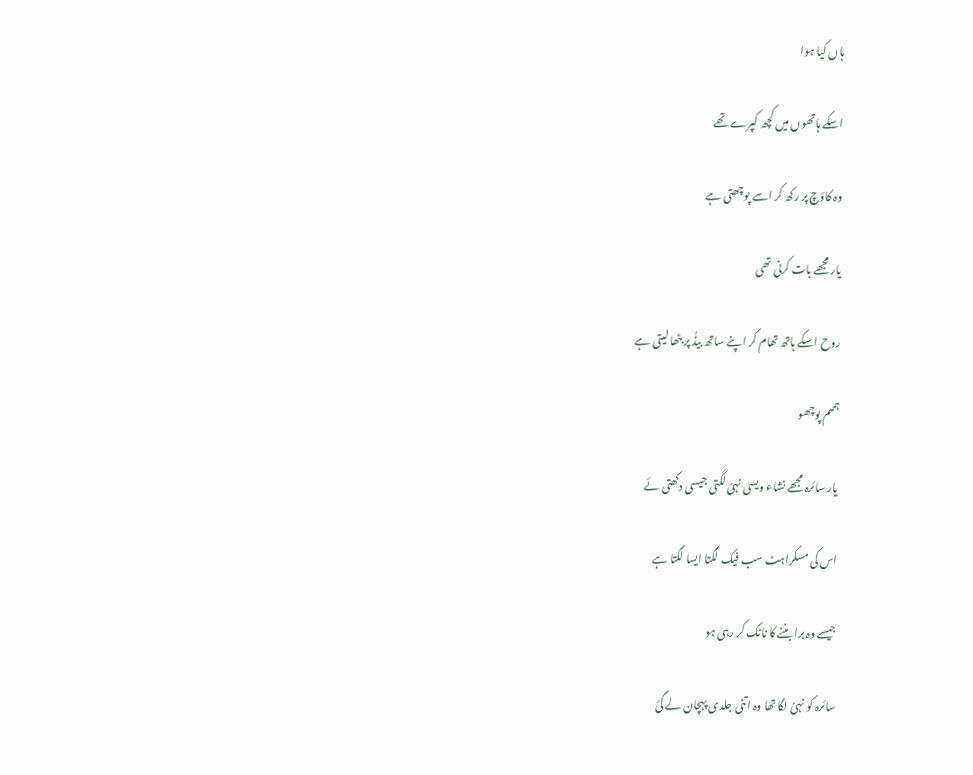ہاں کیا ہوا

اسکے ہاتھوں میں کچھ کپرے تھے

وہ کاؤچ پر رکھ کر اسے پوچھتی ہے

یار مجھے بات کرنی تھی

روح اسکے ہاتھ تھام کر اپنے ساتھ بیڈُ پر بٹھا لیتی ہے

ہممم پوچھو

یار سائرہ مجھے نشاء ویسی نہیُ لگتی جیسی دکھتی ئے

اس کی مسکراہٹ سب فیک لگتا ایسا لگتا ہے

جیسے وہ برا بننے کا ناٹک کر رہی ہو

سائرہ کو نہیُ لگا تھا وہ اتنی جلدی پہچان لے گئ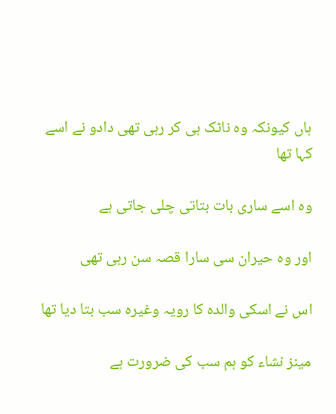ہاں کیونکہ وہ ناٹک ہی کر رہی تھی دادو نے اسے کہا تھا

وہ اسے ساری بات بتاتی چلی جاتی ہے

اور وہ حیران سی سارا قصہ سن رہی تھی

اس نے اسکی والدہ کا رویہ وغیرہ سب بتا دیا تھا

مینز نشاء کو ہم سب کی ضرورت ہے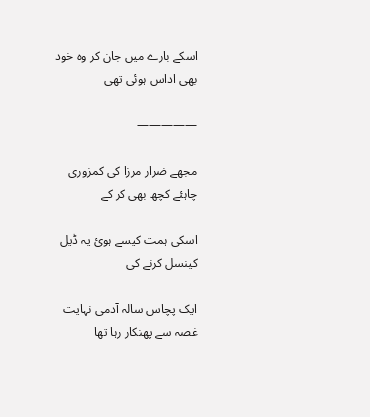اسکے بارے میں جان کر وہ خود بھی اداس ہوئی تھی

—————

مجھے ضرار مرزا کی کمزوری چاہئے کچھ بھی کر کے

اسکی ہمت کیسے ہوئ یہ ڈیل کینسل کرنے کی

ایک پچاس سالہ آدمی نہایت غصہ سے پھنکار رہا تھا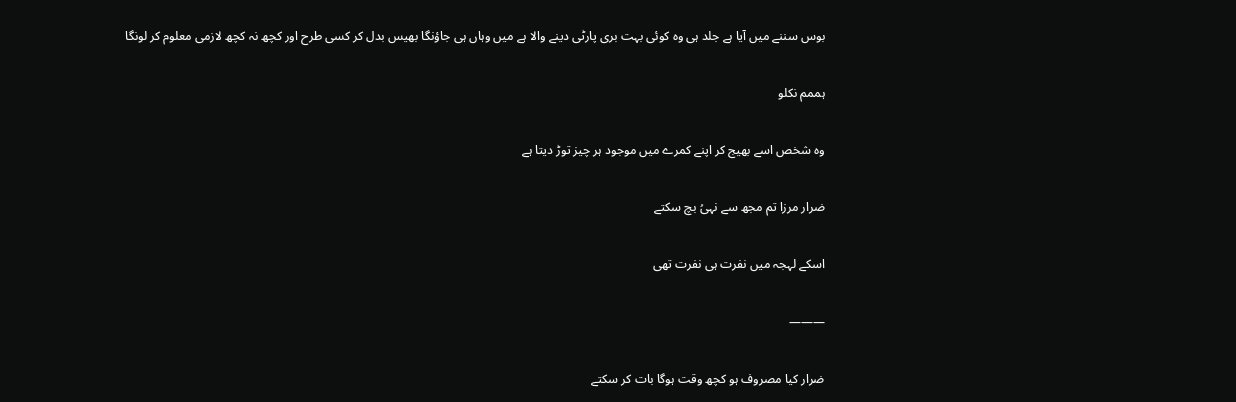بوس سننے میں آیا ہے جلد ہی وہ کوئی بہت بری پارٹی دینے والا ہے میں وہاں ہی جاؤنگا بھیس بدل کر کسی طرح اور کچھ نہ کچھ لازمی معلوم کر لونگا

ہممم نکلو

وہ شخص اسے بھیج کر اپنے کمرے میں موجود ہر چیز توڑ دیتا ہے

ضرار مرزا تم مجھ سے نہیُ بچ سکتے

اسکے لہجہ میں نفرت ہی نفرت تھی

———

ضرار کیا مصروف ہو کچھ وقت ہوگا بات کر سکتے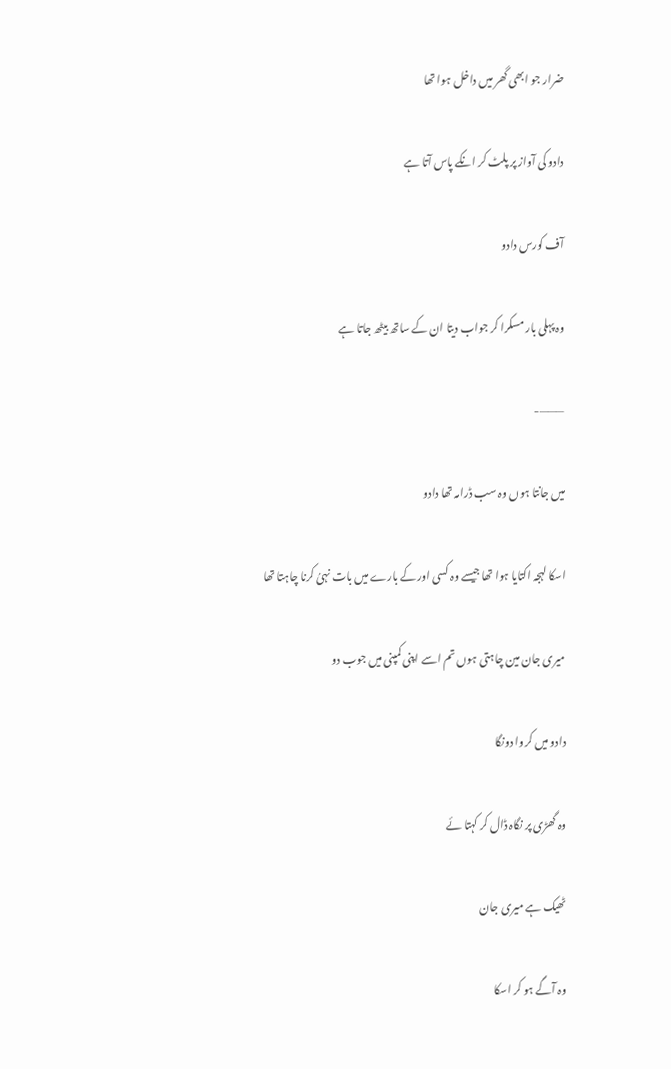ضرار جو ابھی گھر میں داخل ہوا تھا

دادو کی آواز پر پلٹ کر انکے پاس آتا ہے

آف کورس دادو

وہ پہلی بار مسکرا کر جواب دیتا ان کے ساتھ بیٹھ جاتا ہے

———-

میں جانتا ہوں وہ سب ڈرامہ تھا دادو

اسکا لہجہ اکتایا ہوا تھا جیسے وہ کسی اور کے بارے میں بات نہیُ کرنا چاہتا تھا

میری جان مین چاہتی ہوں تم اسے اپنی کمپنی میں جوب دو

دادو میں کروا دونگا

وہ گھڑی پر نگاہ ڈال کر کہتا ئے

ٹھیک ہے میری جان

وہ آگے ہو کر اسکا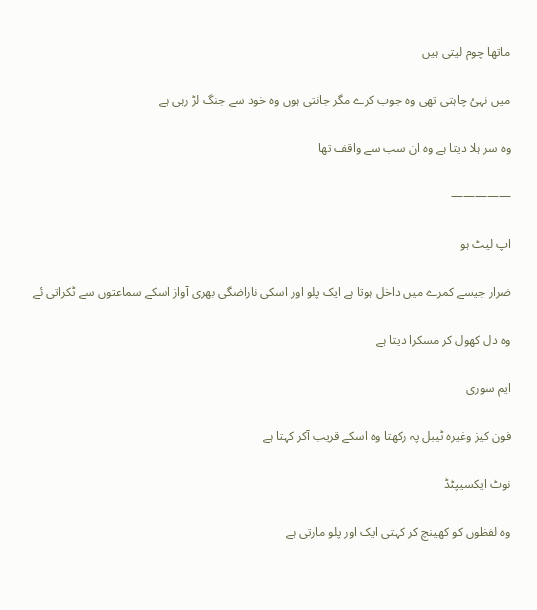ماتھا چوم لیتی ہیں

میں نہیُ چاہتی تھی وہ جوب کرے مگر جانتی ہوں وہ خود سے جنگ لڑ رہی ہے

وہ سر ہلا دیتا ہے وہ ان سب سے واقف تھا

—————

اپ لیٹ ہو

ضرار جیسے کمرے میں داخل ہوتا ہے ایک پلو اور اسکی ناراضگی بھری آواز اسکے سماعتوں سے ٹکراتی ئے

وہ دل کھول کر مسکرا دیتا ہے

ایم سوری

فون کیز وغیرہ ٹیبل پہ رکھتا وہ اسکے قریب آکر کہتا ہے

نوٹ ایکسیپٹڈ

وہ لفظوں کو کھینچ کر کہتی ایک اور پلو مارتی ہے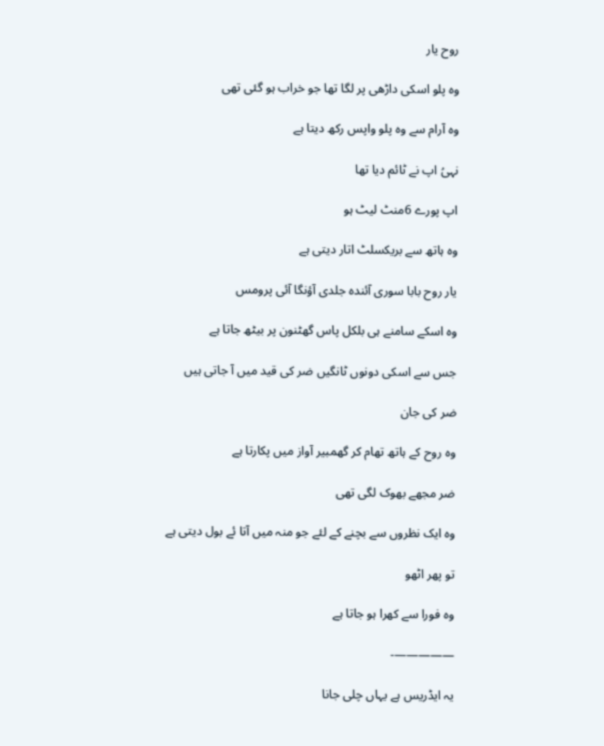روح یار

وہ پلو اسکی داڑھی پر لگا تھا جو خراب ہو گئی تھی

وہ آرام سے وہ پلو واپس رکھ دیتا ہے

نہیُ اپ نے ٹائم دیا تھا

اپ پورے 6منٹ لیٹ ہو

وہ ہاتھ سے بریکسلٹ اتار دیتی ہے

یار روح بابا سوری آئندہ جلدی آؤنگا آئی پرومس

وہ اسکے سامنے ہی بلکل پاس گھٹنون پر بیٹھ جاتا ہے

جس سے اسکی دونوں ٹانگیں ضر کی قید میں آ جاتی ہیں

ضر کی جان

وہ روح کے ہاتھ تھام کر گھمبیر آواز میں پکارتا ہے

ضر مجھے بھوک لگی تھی

وہ ایک نظروں سے بچنے کے لئے جو منہ میں آتا ئے بول دیتی ہے

تو پھر اٹھو

وہ فورا سے کھرا ہو جاتا ہے

—————-

یہ ایڈریس ہے یہاں چلی جانا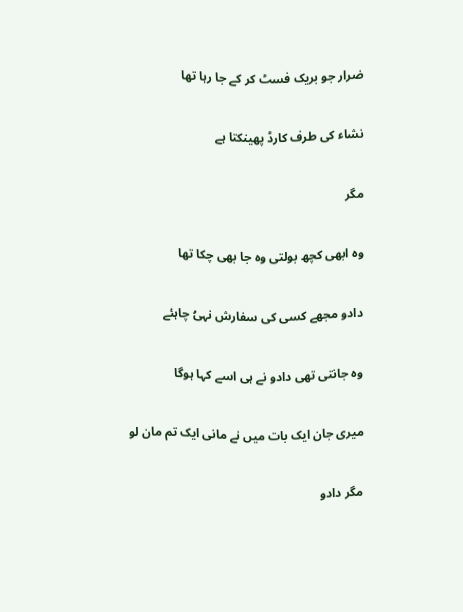ضرار جو بریک فسٹ کر کے جا رہا تھا

نشاء کی طرف کارڈ پھینکتا ہے

مگر

وہ ابھی کچھ بولتی وہ جا بھی چکا تھا

دادو مجھے کسی کی سفارش نہیُ چاہئے

وہ جانتی تھی دادو نے ہی اسے کہا ہوگا

میری جان ایک بات میں نے مانی ایک تم مان لو

مگر دادو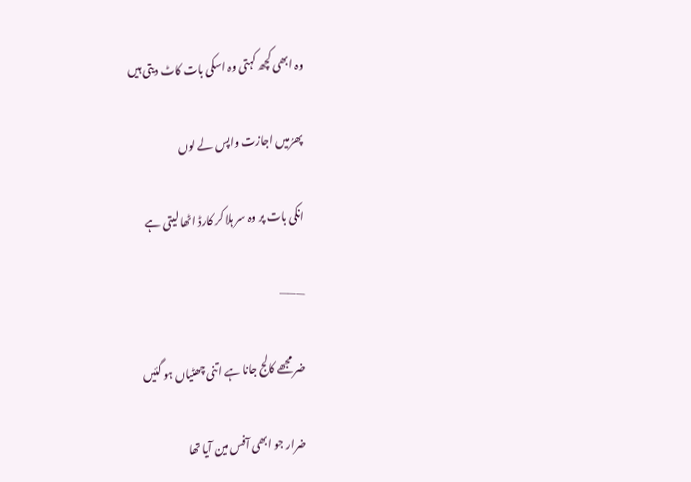وہ ابھی کچھ کہتی وہ اسکی بات کاٹ دیتی ہیں

پھرُمیں اجازت واپس لے لوں

انکی بات پر وہ سر ہلا کر کارڈ اٹھا لیتی ہے

———

ضر مجھے کالج جانا ہے اتنی چھٹیاں ہو گئیں

ضرار جو ابھی آفس مین آیا تھا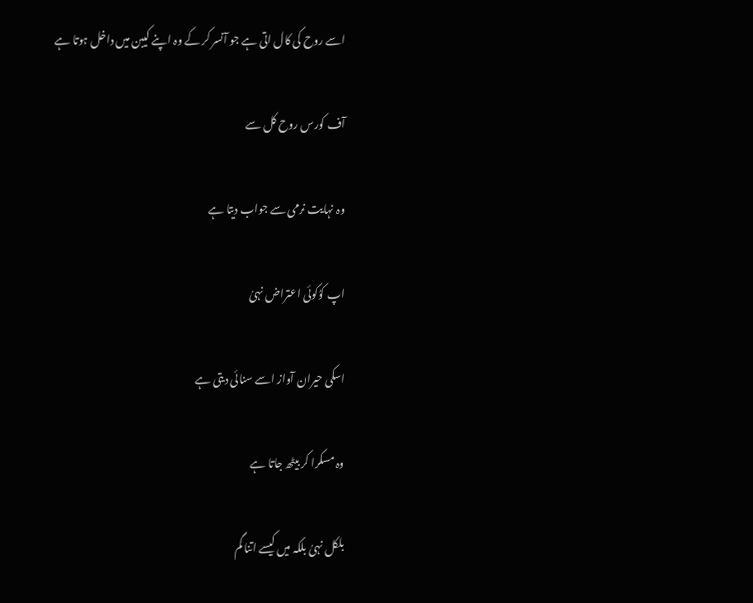اسے روح کی کال اتی ہے جو آنسر کر کے وہ اپنے کیبن میں داخل ہوتا ہے

آف کورس روح کل سے

وہ نہایت نرمی سے جواب دیتا ہے

اپ کوُکوئی اعتراض نہیُ

اسکی حیران آواز اسے سنائی دیتی ہے

وہ مسکرا کر بیٹھ جاتا ہے

بلکل نہیُ بلکہ میں کیسے اتنا گم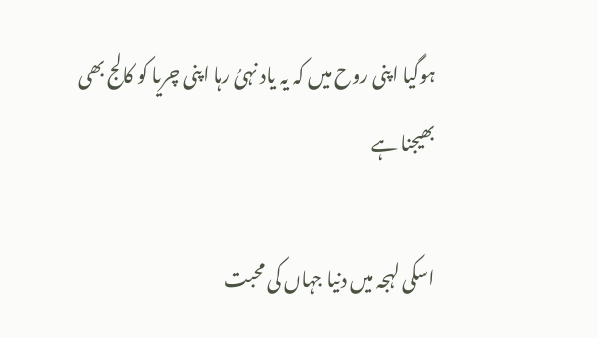ہوگیا اپنی روح میں کہ یہ یاد نہیُ رہا اپنی چریا کو کالج بھی بھیجنا ہے

اسکی لہجہ میں دنیا جہاں کی محبت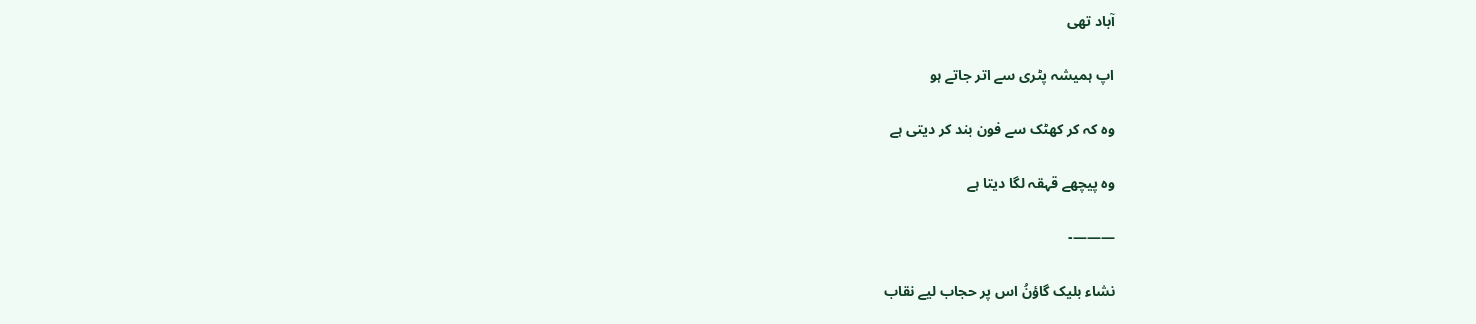آباد تھی

اپ ہمیشہ پٹری سے اتر جاتے ہو

وہ کہ کر کھٹک سے فون بند کر دیتی ہے

وہ پیچھے قہقہ لگا دیتا ہے

———-

نشاء بلیک گاؤنُ اس پر حجاب لیے نقاب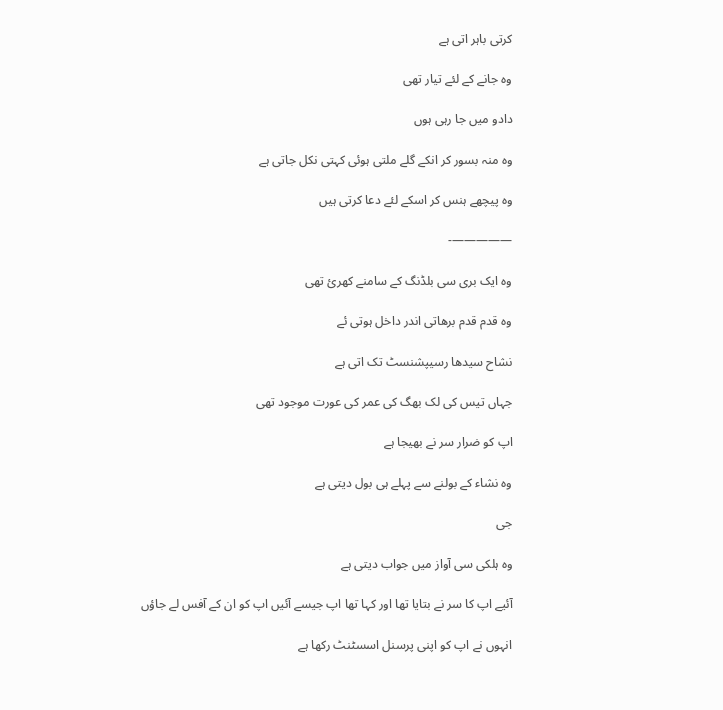کرتی باہر اتی ہے

وہ جانے کے لئے تیار تھی

دادو میں جا رہی ہوں

وہ منہ بسور کر انکے گلے ملتی ہوئی کہتی نکل جاتی ہے

وہ پیچھے ہنس کر اسکے لئے دعا کرتی ہیں

—————-

وہ ایک بری سی بلڈنگ کے سامنے کھرئ تھی

وہ قدم قدم برھاتی اندر داخل ہوتی ئے

نشاح سیدھا رسیپشنسٹ تک اتی ہے

جہاں تیس کی لک بھگ کی عمر کی عورت موجود تھی

اپ کو ضرار سر نے بھیجا ہے

وہ نشاء کے بولنے سے پہلے ہی بول دیتی ہے

جی

وہ ہلکی سی آواز میں جواب دیتی ہے

آئیے اپ کا سر نے بتایا تھا اور کہا تھا اپ جیسے آئیں اپ کو ان کے آفس لے جاؤں

انہوں نے اپ کو اپنی پرسنل اسسٹنٹ رکھا ہے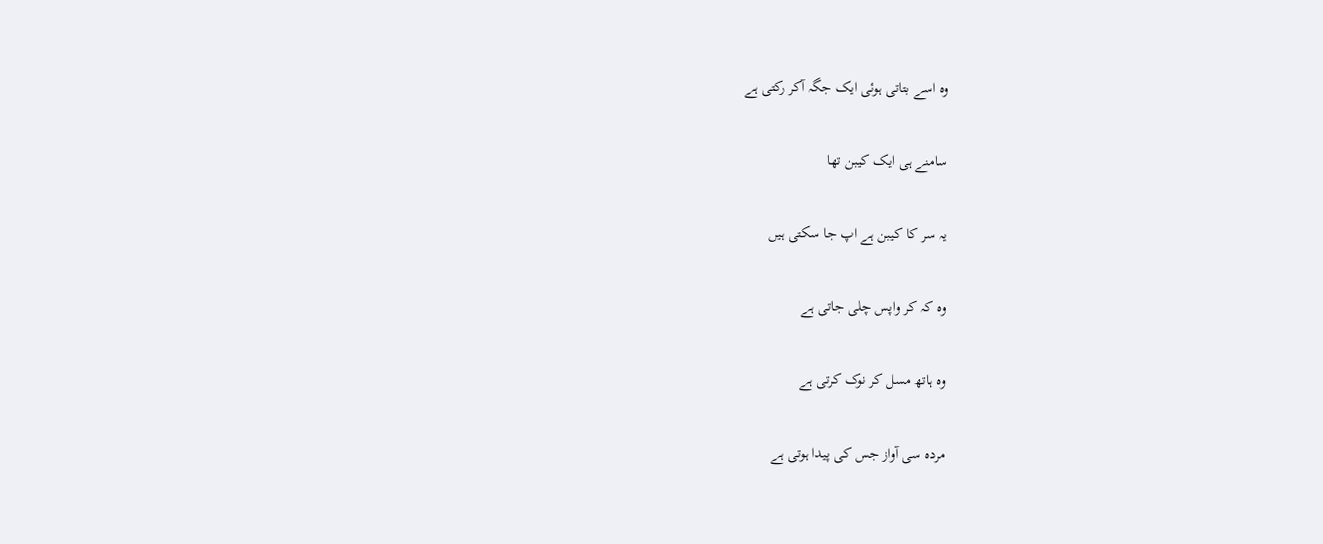وہ اسے بتاتی ہوئی ایک جگہ آکر رکتی ہے

سامنے ہی ایک کیبن تھا

یہ سر کا کیبن ہے اپ جا سکتی ہیں

وہ کہ کر واپس چلی جاتی ہے

وہ ہاتھ مسل کر نوک کرتی ہے

مردہ سی آواز جس کی پیدا ہوتی ہے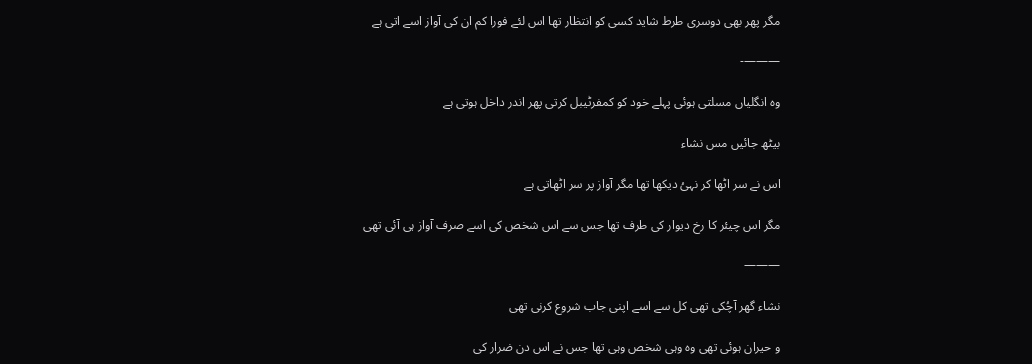مگر پھر بھی دوسری طرط شاید کسی کو انتظار تھا اس لئے فورا کم ان کی آواز اسے اتی ہے

———-

وہ انگلیاں مسلتی ہوئی پہلے خود کو کمفرٹیبل کرتی پھر اندر داخل ہوتی ہے

بیٹھ جائیں مس نشاء

اس نے سر اٹھا کر نہیُ دیکھا تھا مگر آواز پر سر اٹھاتی ہے

مگر اس چیئر کا رخ دیوار کی طرف تھا جس سے اس شخص کی اسے صرف آواز ہی آئی تھی

———

نشاء گھر آچُکی تھی کل سے اسے اپنی جاب شروع کرنی تھی

و حیران ہوئی تھی وہ وہی شخص وہی تھا جس نے اس دن ضرار کی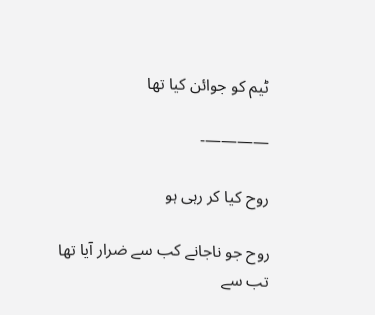ٹیم کو جوائن کیا تھا

————-

روح کیا کر رہی ہو

روح جو ناجانے کب سے ضرار آیا تھا تب سے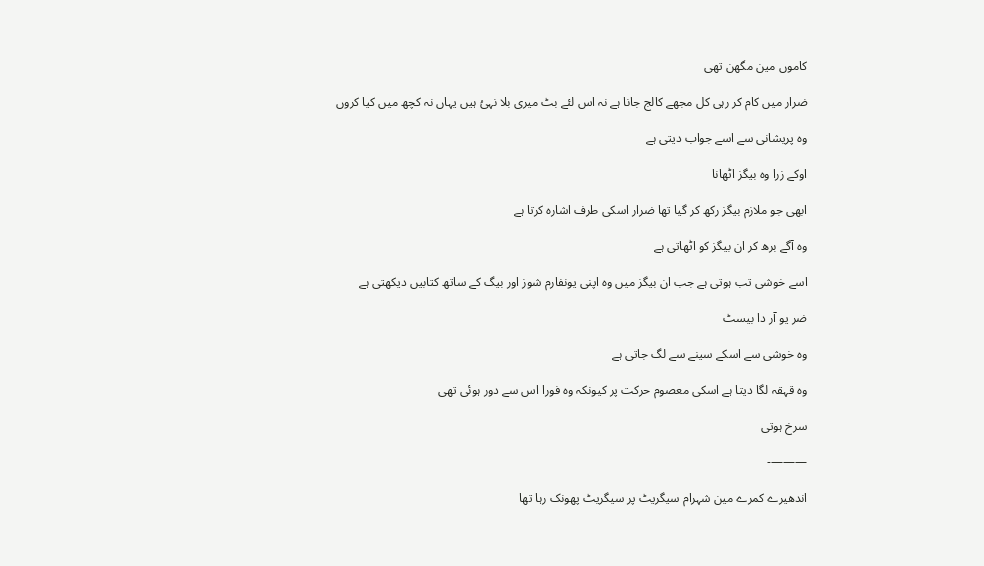کاموں مین مگھن تھی

ضرار میں کام کر رہی کل مجھے کالج جانا ہے نہ اس لئے بٹ میری بلا نہیُ ہیں یہاں نہ کچھ میں کیا کروں

وہ پریشانی سے اسے جواب دیتی ہے

اوکے زرا وہ بیگز اٹھانا

ابھی جو ملازم بیگز رکھ کر گیا تھا ضرار اسکی طرف اشارہ کرتا ہے

وہ آگے برھ کر ان بیگز کو اٹھاتی ہے

اسے خوشی تب ہوتی ہے جب ان بیگز میں وہ اپنی یونفارم شوز اور بیگ کے ساتھ کتابیں دیکھتی ہے

ضر یو آر دا بیسٹ

وہ خوشی سے اسکے سینے سے لگ جاتی ہے

وہ قہقہ لگا دیتا ہے اسکی معصوم حرکت پر کیونکہ وہ فورا اس سے دور ہوئی تھی

سرخ ہوتی

———-

اندھیرے کمرے مین شہرام سیگریٹ پر سیگریٹ پھونک رہا تھا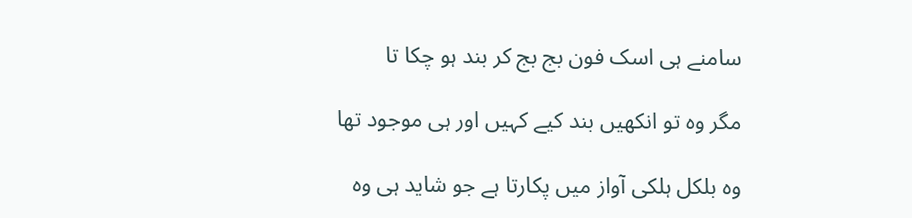سامنے ہی اسک فون بج بج کر بند ہو چکا تا

مگر وہ تو انکھیں بند کیے کہیں اور ہی موجود تھا

وہ بلکل ہلکی آواز میں پکارتا ہے جو شاید ہی وہ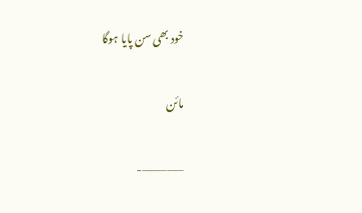خود بھی سن پایا ہوگا

مائن

—————-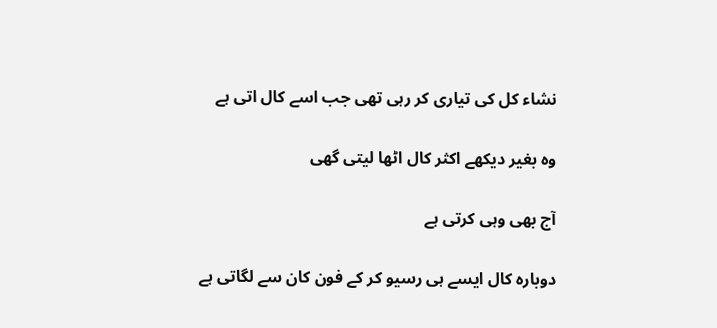نشاء کل کی تیاری کر رہی تھی جب اسے کال اتی ہے

وہ بغیر دیکھے اکثر کال اٹھا لیتی گھی

آج بھی وہی کرتی ہے

دوبارہ کال ایسے ہی رسیو کر کے فون کان سے لگاتی ہے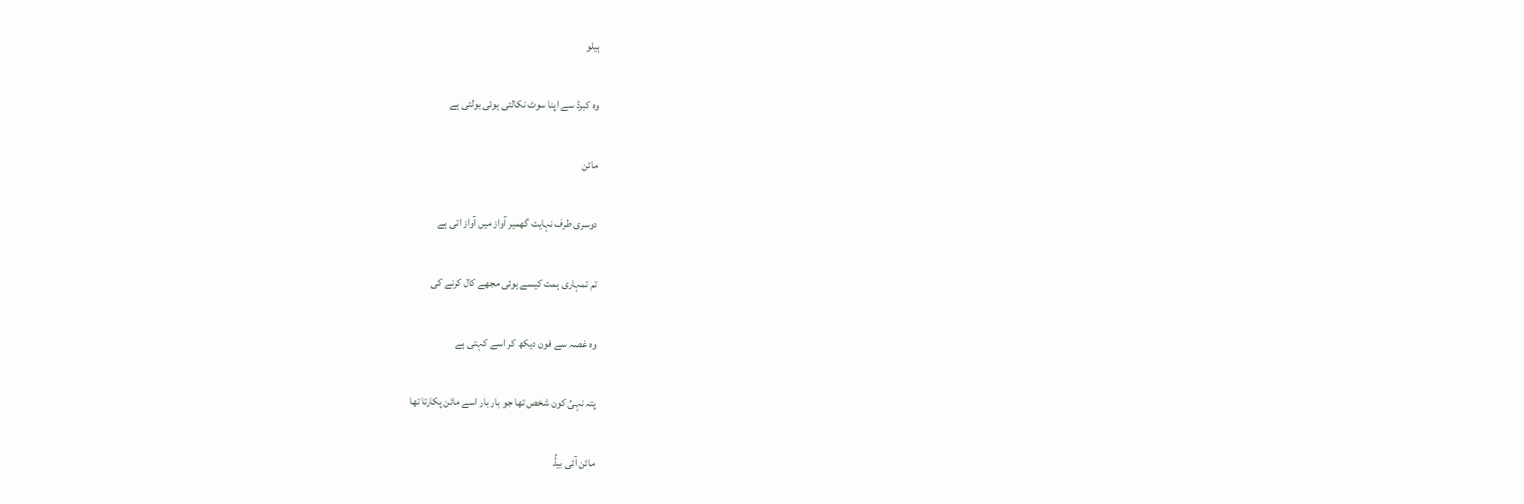ہیلو

وہ کبرڈ سے اپنا سوٹ نکالتی ہوئی بولتی ہے

مائن

دوسری طرف نہایت گھمیر آواز میں آواز اتی ہے

تم تمہاری ہمت کیسے ہوئی مجھے کال کرنے کی

وہ غصہ سے فون دیکھ کر اسے کہتی ہے

پتہ نہیُ کون شخص تھا جو بار بار اسے مائن پکارتا تھا

مائن آئی بیڈُ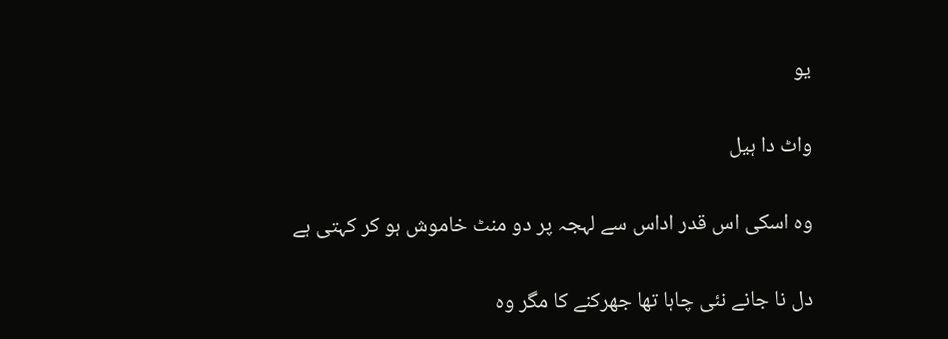یو

واٹ دا ہیل

وہ اسکی اس قدر اداس سے لہجہ پر دو منٹ خاموش ہو کر کہتی ہے

دل نا جانے نئی چاہا تھا جھرکنے کا مگر وہ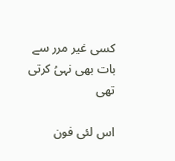کسی غیر مرر سے بات بھی نہیُ کرتی تھی

اس لئی فون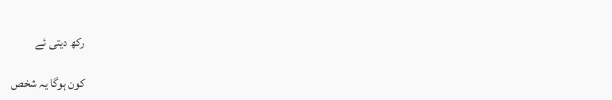رکھ دیتی ئے

کون ہوگا یہ شخص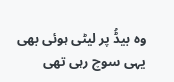وہ بیڈُ پر لیٹی ہوئی بھی یہی سوچ رہی تھی